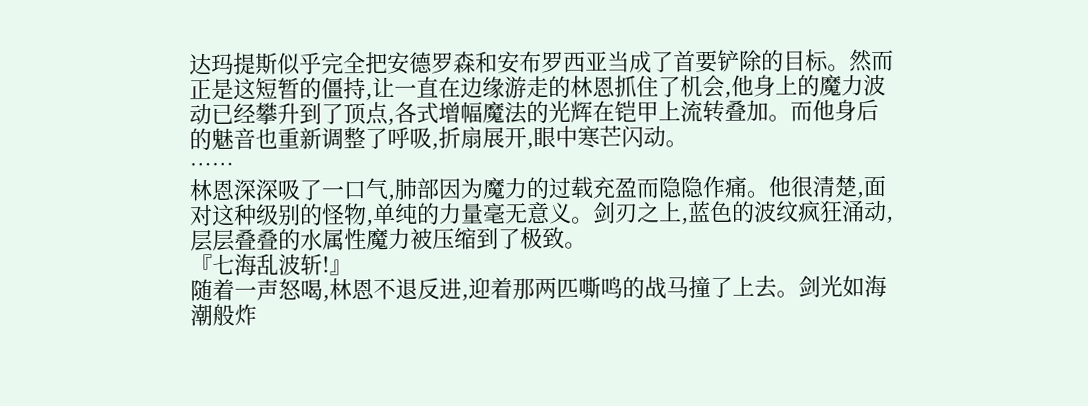达玛提斯似乎完全把安德罗森和安布罗西亚当成了首要铲除的目标。然而正是这短暂的僵持,让一直在边缘游走的林恩抓住了机会,他身上的魔力波动已经攀升到了顶点,各式增幅魔法的光辉在铠甲上流转叠加。而他身后的魅音也重新调整了呼吸,折扇展开,眼中寒芒闪动。
……
林恩深深吸了一口气,肺部因为魔力的过载充盈而隐隐作痛。他很清楚,面对这种级别的怪物,单纯的力量毫无意义。剑刃之上,蓝色的波纹疯狂涌动,层层叠叠的水属性魔力被压缩到了极致。
『七海乱波斩!』
随着一声怒喝,林恩不退反进,迎着那两匹嘶鸣的战马撞了上去。剑光如海潮般炸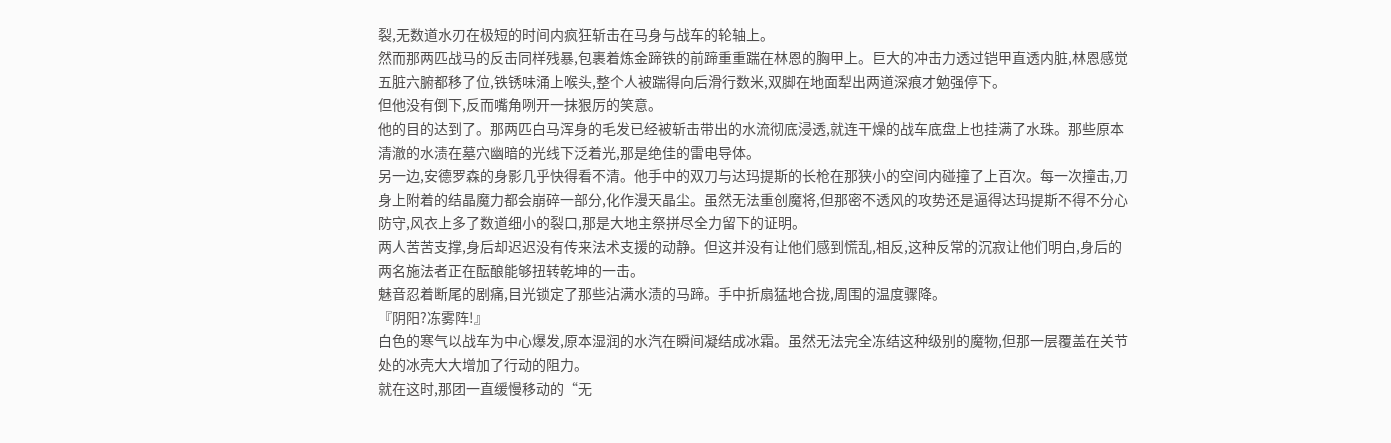裂,无数道水刃在极短的时间内疯狂斩击在马身与战车的轮轴上。
然而那两匹战马的反击同样残暴,包裹着炼金蹄铁的前蹄重重踹在林恩的胸甲上。巨大的冲击力透过铠甲直透内脏,林恩感觉五脏六腑都移了位,铁锈味涌上喉头,整个人被踹得向后滑行数米,双脚在地面犁出两道深痕才勉强停下。
但他没有倒下,反而嘴角咧开一抹狠厉的笑意。
他的目的达到了。那两匹白马浑身的毛发已经被斩击带出的水流彻底浸透,就连干燥的战车底盘上也挂满了水珠。那些原本清澈的水渍在墓穴幽暗的光线下泛着光,那是绝佳的雷电导体。
另一边,安德罗森的身影几乎快得看不清。他手中的双刀与达玛提斯的长枪在那狭小的空间内碰撞了上百次。每一次撞击,刀身上附着的结晶魔力都会崩碎一部分,化作漫天晶尘。虽然无法重创魔将,但那密不透风的攻势还是逼得达玛提斯不得不分心防守,风衣上多了数道细小的裂口,那是大地主祭拼尽全力留下的证明。
两人苦苦支撑,身后却迟迟没有传来法术支援的动静。但这并没有让他们感到慌乱,相反,这种反常的沉寂让他们明白,身后的两名施法者正在酝酿能够扭转乾坤的一击。
魅音忍着断尾的剧痛,目光锁定了那些沾满水渍的马蹄。手中折扇猛地合拢,周围的温度骤降。
『阴阳?冻雾阵!』
白色的寒气以战车为中心爆发,原本湿润的水汽在瞬间凝结成冰霜。虽然无法完全冻结这种级别的魔物,但那一层覆盖在关节处的冰壳大大增加了行动的阻力。
就在这时,那团一直缓慢移动的“无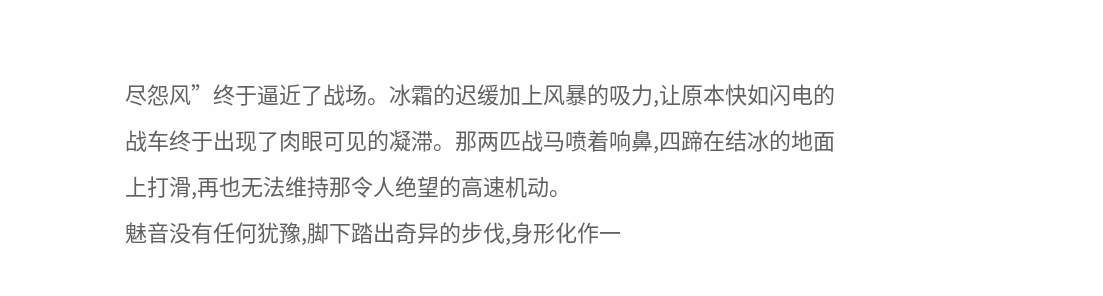尽怨风”终于逼近了战场。冰霜的迟缓加上风暴的吸力,让原本快如闪电的战车终于出现了肉眼可见的凝滞。那两匹战马喷着响鼻,四蹄在结冰的地面上打滑,再也无法维持那令人绝望的高速机动。
魅音没有任何犹豫,脚下踏出奇异的步伐,身形化作一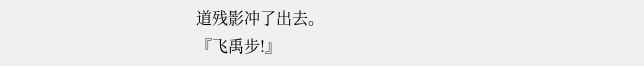道残影冲了出去。
『飞禹步!』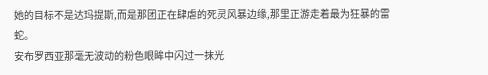她的目标不是达玛提斯,而是那团正在肆虐的死灵风暴边缘,那里正游走着最为狂暴的雷蛇。
安布罗西亚那毫无波动的粉色眼眸中闪过一抹光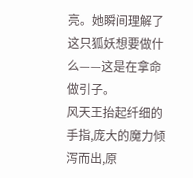亮。她瞬间理解了这只狐妖想要做什么——这是在拿命做引子。
风天王抬起纤细的手指,庞大的魔力倾泻而出,原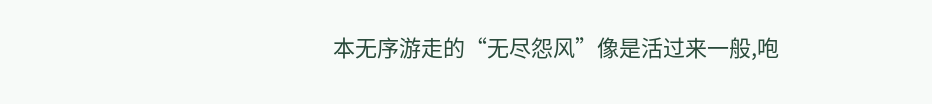本无序游走的“无尽怨风”像是活过来一般,咆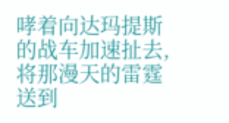哮着向达玛提斯的战车加速扯去,将那漫天的雷霆送到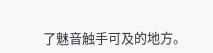了魅音触手可及的地方。